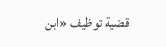قضية توظيف «ابن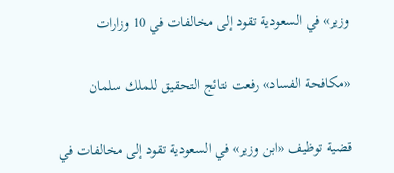وزير» في السعودية تقود إلى مخالفات في 10 وزارات

«مكافحة الفساد» رفعت نتائج التحقيق للملك سلمان

قضية توظيف «ابن وزير» في السعودية تقود إلى مخالفات في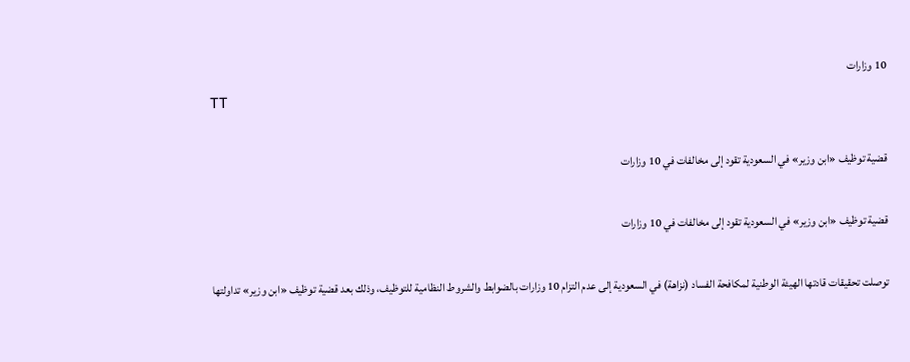10 وزارات
TT

قضية توظيف «ابن وزير» في السعودية تقود إلى مخالفات في 10 وزارات

قضية توظيف «ابن وزير» في السعودية تقود إلى مخالفات في 10 وزارات

توصلت تحقيقات قادتها الهيئة الوطنية لمكافحة الفساد (نزاهة) في السعودية إلى عدم التزام 10 وزارات بالضوابط والشروط النظامية للتوظيف، وذلك بعد قضية توظيف «ابن وزير» تداولتها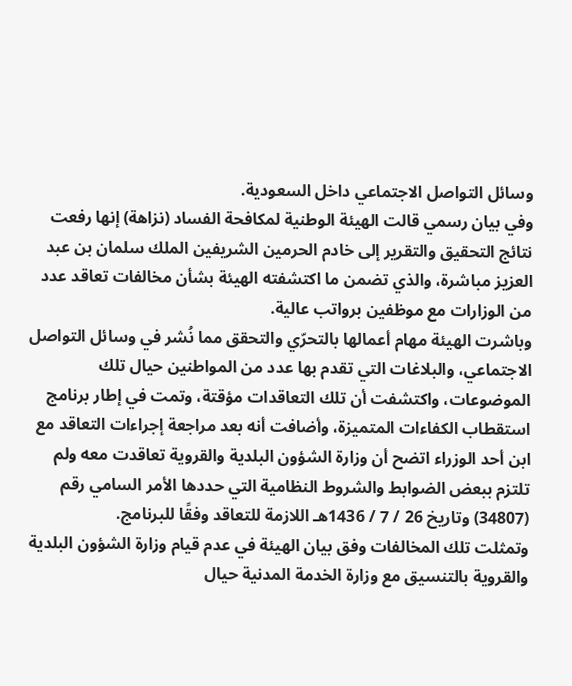وسائل التواصل الاجتماعي داخل السعودية.
وفي بيان رسمي قالت الهيئة الوطنية لمكافحة الفساد (نزاهة) إنها رفعت نتائج التحقيق والتقرير إلى خادم الحرمين الشريفين الملك سلمان بن عبد العزيز مباشرة، والذي تضمن ما اكتشفته الهيئة بشأن مخالفات تعاقد عدد من الوزارات مع موظفين برواتب عالية.
وباشرت الهيئة مهام أعمالها بالتحرّي والتحقق مما نُشر في وسائل التواصل الاجتماعي، والبلاغات التي تقدم بها عدد من المواطنين حيال تلك الموضوعات، واكتشفت أن تلك التعاقدات مؤقتة، وتمت في إطار برنامج استقطاب الكفاءات المتميزة، وأضافت أنه بعد مراجعة إجراءات التعاقد مع ابن أحد الوزراء اتضح أن وزارة الشؤون البلدية والقروية تعاقدت معه ولم تلتزم ببعض الضوابط والشروط النظامية التي حددها الأمر السامي رقم (34807) وتاريخ 26 / 7 / 1436هـ اللازمة للتعاقد وفقًا للبرنامج.
وتمثلت تلك المخالفات وفق بيان الهيئة في عدم قيام وزارة الشؤون البلدية والقروية بالتنسيق مع وزارة الخدمة المدنية حيال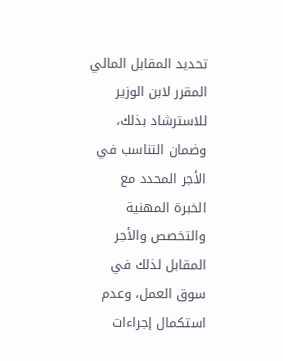تحديد المقابل المالي المقرر لابن الوزير للاسترشاد بذلك، وضمان التناسب في الأجر المحدد مع الخبرة المهنية والتخصص والأجر المقابل لذلك في سوق العمل، وعدم استكمال إجراءات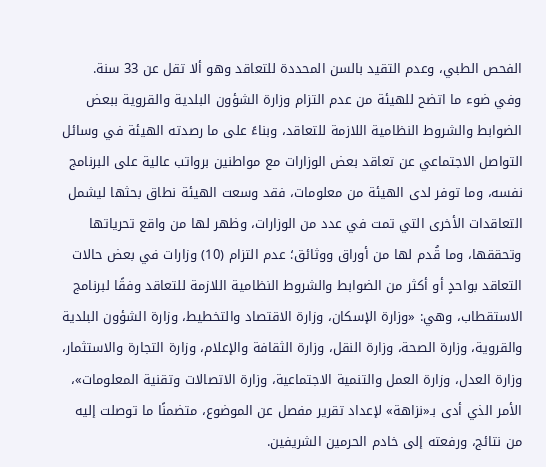الفحص الطبي، وعدم التقيد بالسن المحددة للتعاقد وهو ألا تقل عن 33 سنة.
وفي ضوء ما اتضح للهيئة من عدم التزام وزارة الشؤون البلدية والقروية ببعض الضوابط والشروط النظامية اللازمة للتعاقد، وبناءً على ما رصدته الهيئة في وسائل التواصل الاجتماعي عن تعاقد بعض الوزارات مع مواطنين برواتب عالية على البرنامج نفسه، وما توفر لدى الهيئة من معلومات، فقد وسعت الهيئة نطاق بحثها ليشمل التعاقدات الأخرى التي تمت في عدد من الوزارات، وظهر لها من واقع تحرياتها وتحققها، وما قُدم لها من أوراق ووثائق؛ عدم التزام (10) وزارات في بعض حالات التعاقد بواحدٍ أو أكثر من الضوابط والشروط النظامية اللازمة للتعاقد وفقًا لبرنامج الاستقطاب، وهي: «وزارة الإسكان، وزارة الاقتصاد والتخطيط، وزارة الشؤون البلدية والقروية، وزارة الصحة، وزارة النقل، وزارة الثقافة والإعلام، وزارة التجارة والاستثمار، وزارة العدل، وزارة العمل والتنمية الاجتماعية، وزارة الاتصالات وتقنية المعلومات»، الأمر الذي أدى بـ«نزاهة» لإعداد تقرير مفصل عن الموضوع، متضمنًا ما توصلت إليه من نتائج، ورفعته إلى خادم الحرمين الشريفين.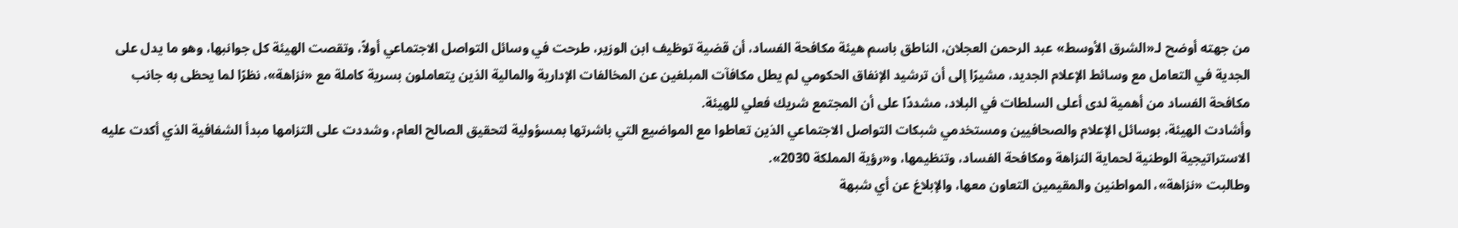من جهته أوضح لـ«الشرق الأوسط» عبد الرحمن العجلان، الناطق باسم هيئة مكافحة الفساد، أن قضية توظيف ابن الوزير، طرحت في وسائل التواصل الاجتماعي أولاً، وتقصت الهيئة كل جوانبها، وهو ما يدل على الجدية في التعامل مع وسائط الإعلام الجديد، مشيرًا إلى أن ترشيد الإنفاق الحكومي لم يطل مكافآت المبلغين عن المخالفات الإدارية والمالية الذين يتعاملون بسرية كاملة مع «نزاهة»، نظرًا لما يحظى به جانب مكافحة الفساد من أهمية لدى أعلى السلطات في البلاد، مشددًا على أن المجتمع شريك فعلي للهيئة.
وأشادت الهيئة، بوسائل الإعلام والصحافيين ومستخدمي شبكات التواصل الاجتماعي الذين تعاطوا مع المواضيع التي باشرتها بمسؤولية لتحقيق الصالح العام، وشددت على التزامها مبدأ الشفافية الذي أكدت عليه الاستراتيجية الوطنية لحماية النزاهة ومكافحة الفساد، وتنظيمها، و«رؤية المملكة 2030».
وطالبت «نزاهة»، المواطنين والمقيمين التعاون معها، والإبلاغ عن أي شبهة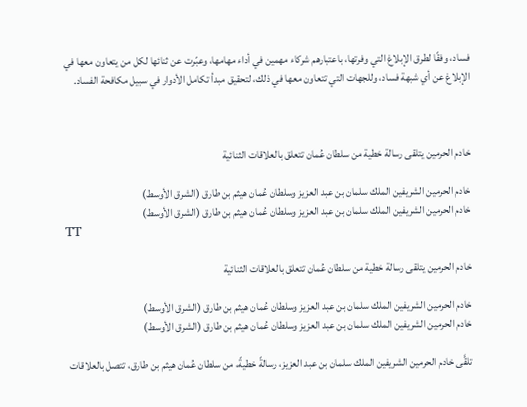فساد، وفقًا لطرق الإبلاغ التي وفرتها، باعتبارهم شركاء مهمين في أداء مهامها، وعبّرت عن ثنائها لكل من يتعاون معها في الإبلاغ عن أي شبهة فساد، وللجهات التي تتعاون معها في ذلك، لتحقيق مبدأ تكامل الأدوار في سبيل مكافحة الفساد.



خادم الحرمين يتلقى رسالة خطية من سلطان عُمان تتعلق بالعلاقات الثنائية

خادم الحرمين الشريفين الملك سلمان بن عبد العزيز وسلطان عُمان هيثم بن طارق (الشرق الأوسط)
خادم الحرمين الشريفين الملك سلمان بن عبد العزيز وسلطان عُمان هيثم بن طارق (الشرق الأوسط)
TT

خادم الحرمين يتلقى رسالة خطية من سلطان عُمان تتعلق بالعلاقات الثنائية

خادم الحرمين الشريفين الملك سلمان بن عبد العزيز وسلطان عُمان هيثم بن طارق (الشرق الأوسط)
خادم الحرمين الشريفين الملك سلمان بن عبد العزيز وسلطان عُمان هيثم بن طارق (الشرق الأوسط)

تلقَّى خادم الحرمين الشريفين الملك سلمان بن عبد العزيز، رسالةً خطيةً، من سلطان عُمان هيثم بن طارق، تتصل بالعلاقات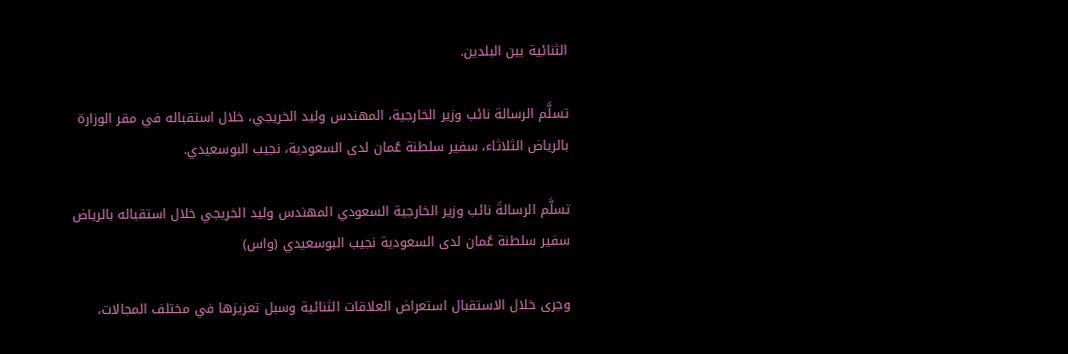الثنائية بين البلدين.

تسلَّم الرسالة نائب وزير الخارجية، المهندس وليد الخريجي، خلال استقباله في مقر الوزارة بالرياض الثلاثاء، سفير سلطنة عُمان لدى السعودية، نجيب البوسعيدي.

تسلَّم الرسالةَ نائب وزير الخارجية السعودي المهندس وليد الخريجي خلال استقباله بالرياض سفير سلطنة عُمان لدى السعودية نجيب البوسعيدي (واس)

وجرى خلال الاستقبال استعراض العلاقات الثنائية وسبل تعزيزها في مختلف المجالات،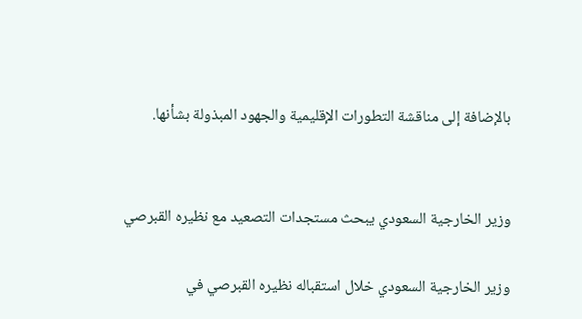بالإضافة إلى مناقشة التطورات الإقليمية والجهود المبذولة بشأنها.


وزير الخارجية السعودي يبحث مستجدات التصعيد مع نظيره القبرصي

وزير الخارجية السعودي خلال استقباله نظيره القبرصي في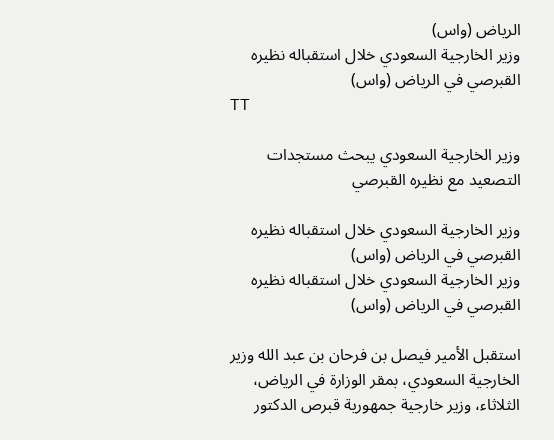الرياض (واس)
وزير الخارجية السعودي خلال استقباله نظيره القبرصي في الرياض (واس)
TT

وزير الخارجية السعودي يبحث مستجدات التصعيد مع نظيره القبرصي

وزير الخارجية السعودي خلال استقباله نظيره القبرصي في الرياض (واس)
وزير الخارجية السعودي خلال استقباله نظيره القبرصي في الرياض (واس)

استقبل الأمير فيصل بن فرحان بن عبد الله وزير الخارجية السعودي، بمقر الوزارة في الرياض، الثلاثاء، وزير خارجية جمهورية قبرص الدكتور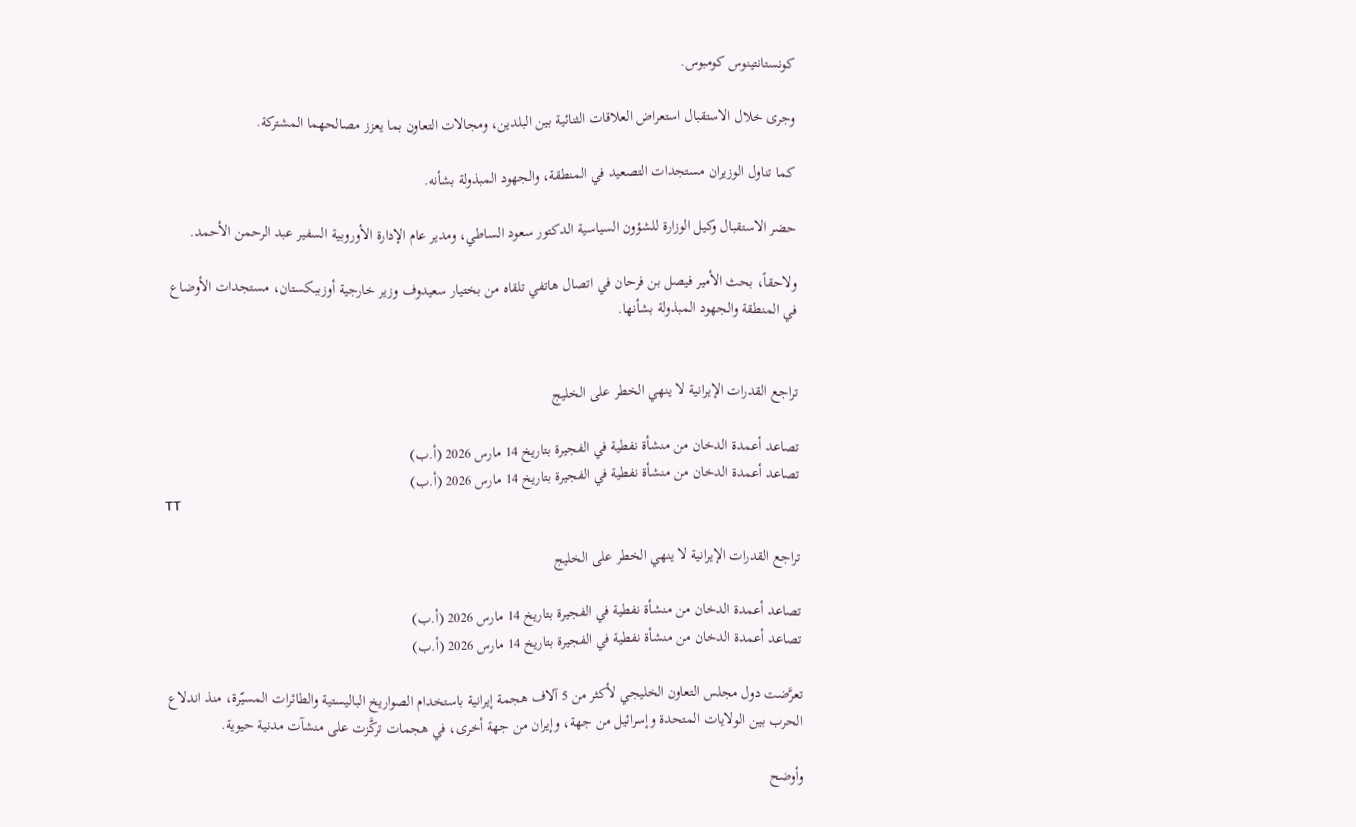كونستانتينوس كومبوس.

وجرى خلال الاستقبال استعراض العلاقات الثنائية بين البلدين، ومجالات التعاون بما يعزز مصالحهما المشتركة.

كما تناول الوزيران مستجدات التصعيد في المنطقة، والجهود المبذولة بشأنه.

حضر الاستقبال وكيل الوزارة للشؤون السياسية الدكتور سعود الساطي، ومدير عام الإدارة الأوروبية السفير عبد الرحمن الأحمد.

ولاحقاً، بحث الأمير فيصل بن فرحان في اتصال هاتفي تلقاه من بختيار سعيدوف وزير خارجية أوزببكستان، مستجدات الأوضاع في المنطقة والجهود المبذولة بشأنها.


تراجع القدرات الإيرانية لا ينهي الخطر على الخليج

تصاعد أعمدة الدخان من منشأة نفطية في الفجيرة بتاريخ 14 مارس 2026 (أ.ب)
تصاعد أعمدة الدخان من منشأة نفطية في الفجيرة بتاريخ 14 مارس 2026 (أ.ب)
TT

تراجع القدرات الإيرانية لا ينهي الخطر على الخليج

تصاعد أعمدة الدخان من منشأة نفطية في الفجيرة بتاريخ 14 مارس 2026 (أ.ب)
تصاعد أعمدة الدخان من منشأة نفطية في الفجيرة بتاريخ 14 مارس 2026 (أ.ب)

تعرَّضت دول مجلس التعاون الخليجي لأكثر من 5 آلاف هجمة إيرانية باستخدام الصواريخ الباليستية والطائرات المسيّرة، منذ اندلاع الحرب بين الولايات المتحدة وإسرائيل من جهة، وإيران من جهة أخرى، في هجمات تركَّزت على منشآت مدنية حيوية.

وأوضح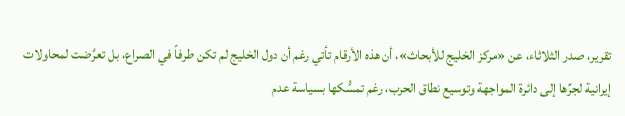تقرير، صدر الثلاثاء، عن «مركز الخليج للأبحاث»، أن هذه الأرقام تأتي رغم أن دول الخليج لم تكن طرفاً في الصراع، بل تعرَّضت لمحاولات إيرانية لجرِّها إلى دائرة المواجهة وتوسيع نطاق الحرب، رغم تمسُّكها بسياسة عدم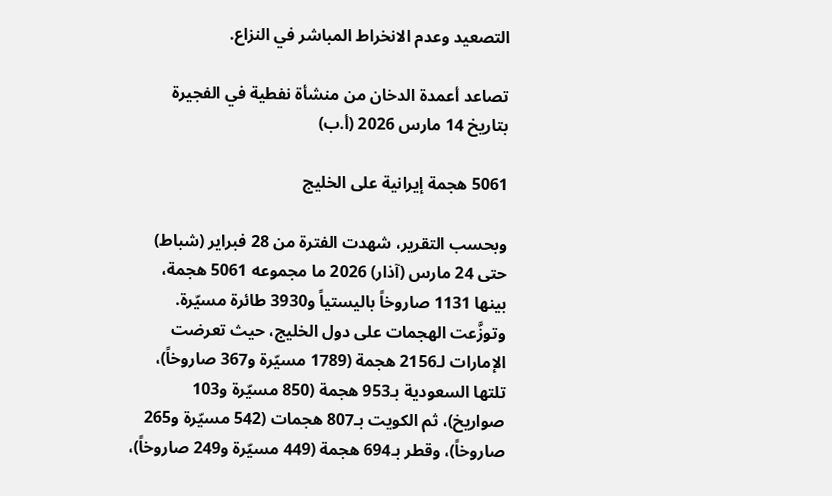التصعيد وعدم الانخراط المباشر في النزاع.

تصاعد أعمدة الدخان من منشأة نفطية في الفجيرة بتاريخ 14 مارس 2026 (أ.ب)

5061 هجمة إيرانية على الخليج

وبحسب التقرير، شهدت الفترة من 28 فبراير (شباط) حتى 24 مارس (آذار) 2026 ما مجموعه 5061 هجمة، بينها 1131 صاروخاً باليستياً و3930 طائرة مسيّرة. وتوزَّعت الهجمات على دول الخليج، حيث تعرضت الإمارات لـ2156 هجمة (1789 مسيّرة و367 صاروخاً)، تلتها السعودية بـ953 هجمة (850 مسيّرة و103 صواريخ)، ثم الكويت بـ807 هجمات (542 مسيّرة و265 صاروخاً)، وقطر بـ694 هجمة (449 مسيّرة و249 صاروخاً)،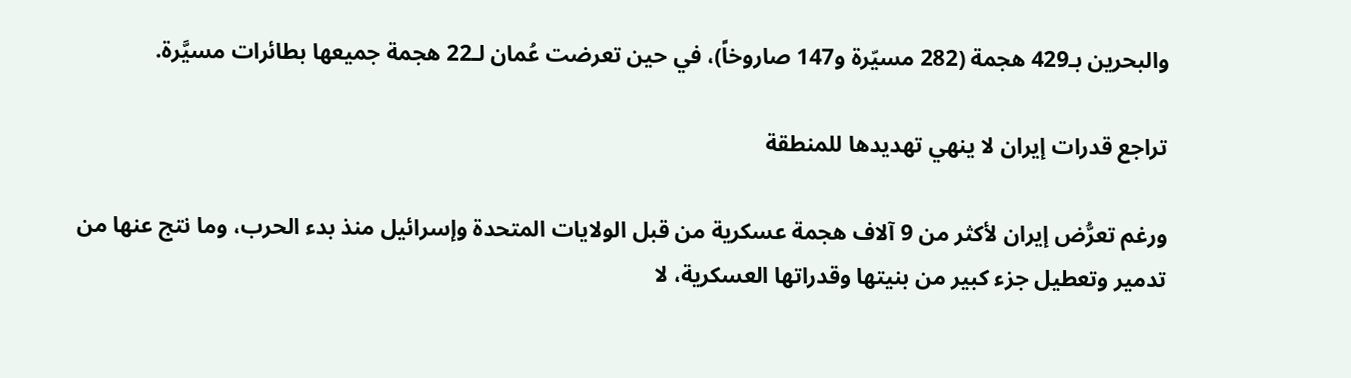والبحرين بـ429 هجمة (282 مسيّرة و147 صاروخاً)، في حين تعرضت عُمان لـ22 هجمة جميعها بطائرات مسيَّرة.

تراجع قدرات إيران لا ينهي تهديدها للمنطقة

ورغم تعرُّض إيران لأكثر من 9 آلاف هجمة عسكرية من قبل الولايات المتحدة وإسرائيل منذ بدء الحرب، وما نتج عنها من تدمير وتعطيل جزء كبير من بنيتها وقدراتها العسكرية، لا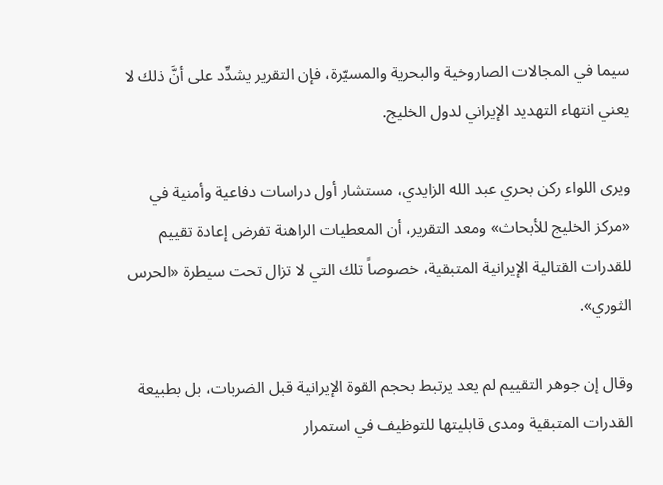سيما في المجالات الصاروخية والبحرية والمسيّرة، فإن التقرير يشدِّد على أنَّ ذلك لا يعني انتهاء التهديد الإيراني لدول الخليج.

ويرى اللواء ركن بحري عبد الله الزايدي، مستشار أول دراسات دفاعية وأمنية في «مركز الخليج للأبحاث» ومعد التقرير، أن المعطيات الراهنة تفرض إعادة تقييم للقدرات القتالية الإيرانية المتبقية، خصوصاً تلك التي لا تزال تحت سيطرة «الحرس الثوري».

وقال إن جوهر التقييم لم يعد يرتبط بحجم القوة الإيرانية قبل الضربات، بل بطبيعة القدرات المتبقية ومدى قابليتها للتوظيف في استمرار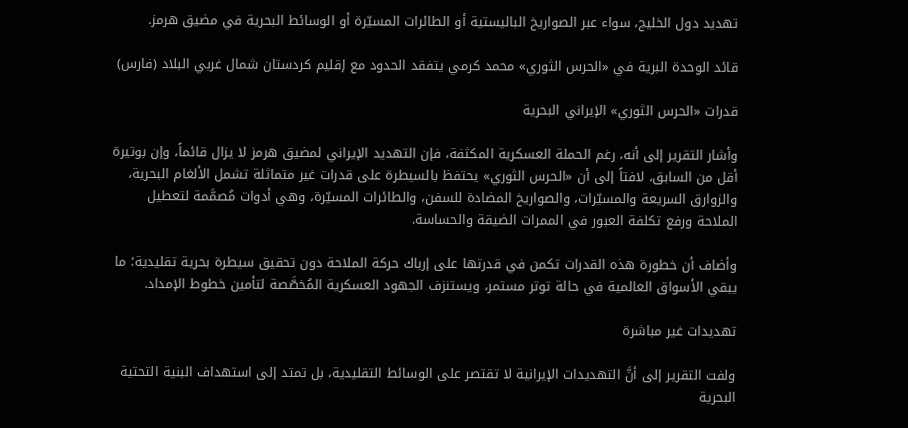تهديد دول الخليج، سواء عبر الصواريخ الباليستية أو الطائرات المسيّرة أو الوسائط البحرية في مضيق هرمز.

قائد الوحدة البرية في «الحرس الثوري» محمد كرمي يتفقد الحدود مع إقليم كردستان شمال غربي البلاد (فارس)

قدرات «الحرس الثوري» الإيراني البحرية

وأشار التقرير إلى أنه، رغم الحملة العسكرية المكثفة، فإن التهديد الإيراني لمضيق هرمز لا يزال قائماً، وإن بوتيرة أقل من السابق، لافتاً إلى أن «الحرس الثوري» يحتفظ بالسيطرة على قدرات غير متماثلة تشمل الألغام البحرية، والزوارق السريعة والمسيّرات، والصواريخ المضادة للسفن، والطائرات المسيّرة، وهي أدوات مُصمَّمة لتعطيل الملاحة ورفع تكلفة العبور في الممرات الضيقة والحساسة.

وأضاف أن خطورة هذه القدرات تكمن في قدرتها على إرباك حركة الملاحة دون تحقيق سيطرة بحرية تقليدية؛ ما يبقي الأسواق العالمية في حالة توتر مستمر، ويستنزف الجهود العسكرية المُخصَّصة لتأمين خطوط الإمداد.

تهديدات غير مباشرة

ولفت التقرير إلى أنَّ التهديدات الإيرانية لا تقتصر على الوسائط التقليدية، بل تمتد إلى استهداف البنية التحتية البحرية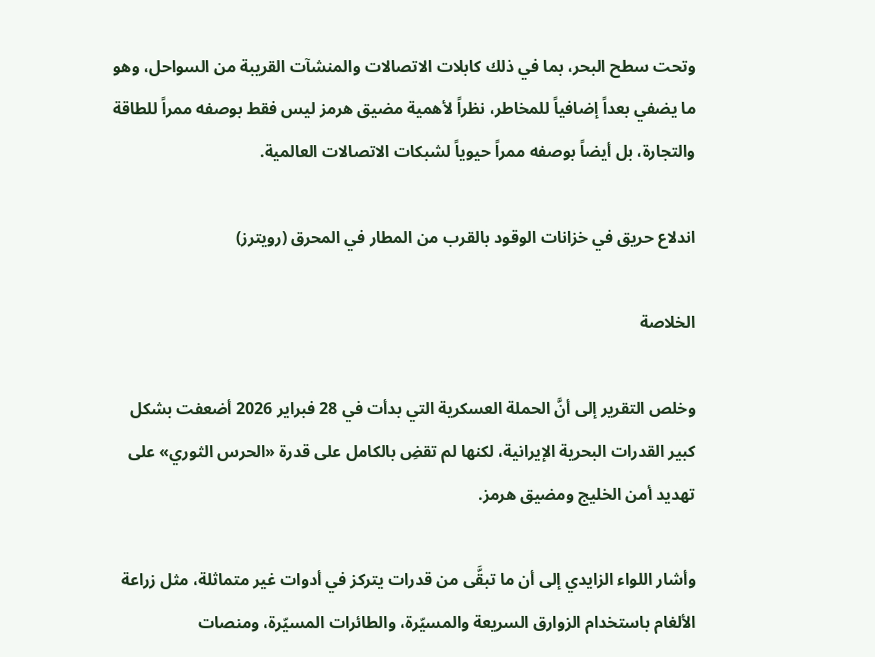وتحت سطح البحر، بما في ذلك كابلات الاتصالات والمنشآت القريبة من السواحل، وهو ما يضفي بعداً إضافياً للمخاطر، نظراً لأهمية مضيق هرمز ليس فقط بوصفه ممراً للطاقة والتجارة، بل أيضاً بوصفه ممراً حيوياً لشبكات الاتصالات العالمية.

اندلاع حريق في خزانات الوقود بالقرب من المطار في المحرق (رويترز)

الخلاصة

وخلص التقرير إلى أنَّ الحملة العسكرية التي بدأت في 28 فبراير 2026 أضعفت بشكل كبير القدرات البحرية الإيرانية، لكنها لم تقضِ بالكامل على قدرة «الحرس الثوري» على تهديد أمن الخليج ومضيق هرمز.

وأشار اللواء الزايدي إلى أن ما تبقَّى من قدرات يتركز في أدوات غير متماثلة، مثل زراعة الألغام باستخدام الزوارق السريعة والمسيّرة، والطائرات المسيّرة، ومنصات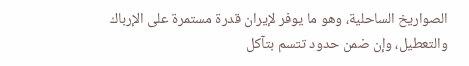الصواريخ الساحلية، وهو ما يوفر لإيران قدرة مستمرة على الإرباك والتعطيل، وإن ضمن حدود تتسم بتآكل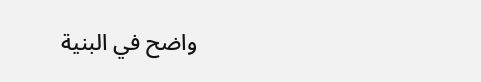واضح في البنية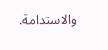والاستدامة.